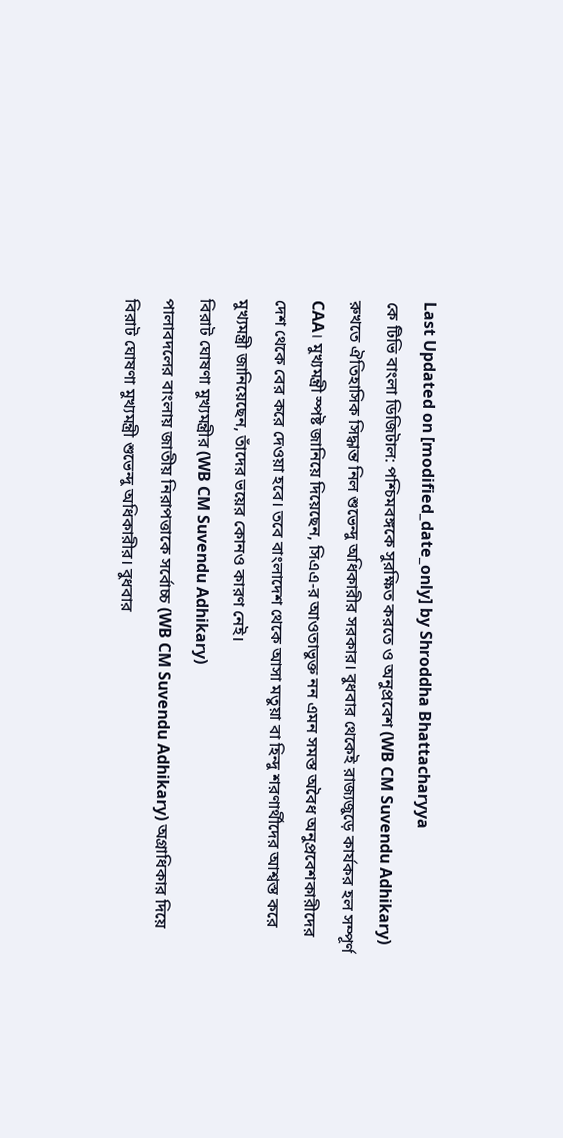Last Updated on [modified_date_only] by Shroddha Bhattacharyya
কে টিভি বাংলা ডিজিটাল: পশ্চিমবঙ্গকে সুরক্ষিত করতে ও অনুপ্রবেশ (WB CM Suvendu Adhikary) রুখতে ঐতিহাসিক সিদ্ধান্ত নিল শুভেন্দু অধিকারীর সরকার। বুধবার থেকেই রাজ্যজুড়ে কার্যকর হল সম্পূর্ণ CAA। মুখ্যমন্ত্রী স্পষ্ট জানিয়ে দিয়েছেন, সিএএ-র আওতাভুক্ত নন এমন সমস্ত অবৈধ অনুপ্রবেশকারীদের দেশ থেকে বের করে দেওয়া হবে। তবে বাংলাদেশ থেকে আসা মতুয়া বা হিন্দু শরণার্থীদের আশ্বস্ত করে মুখ্যমন্ত্রী জানিয়েছেন, তাঁদের ভয়ের কোনও কারণ নেই।
বিরাট ঘোষণা মুখ্যমন্ত্রীর (WB CM Suvendu Adhikary)
পালাবদলের বাংলায় জাতীয় নিরাপত্তাকে সর্বোচ্চ (WB CM Suvendu Adhikary) অগ্রাধিকার দিয়ে বিরাট ঘোষণা মুখ্যমন্ত্রী শুভেন্দু অধিকারীর। বুধবার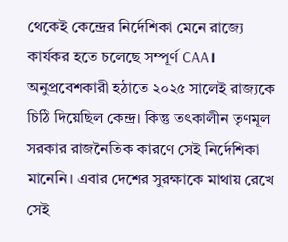থেকেই কেন্দ্রের নির্দেশিকা মেনে রাজ্যে কার্যকর হতে চলেছে সম্পূর্ণ CAA। অনুপ্রবেশকারী হঠাতে ২০২৫ সালেই রাজ্যকে চিঠি দিয়েছিল কেন্দ্র। কিন্তু তৎকালীন তৃণমূল সরকার রাজনৈতিক কারণে সেই নির্দেশিকা মানেনি। এবার দেশের সুরক্ষাকে মাথায় রেখে সেই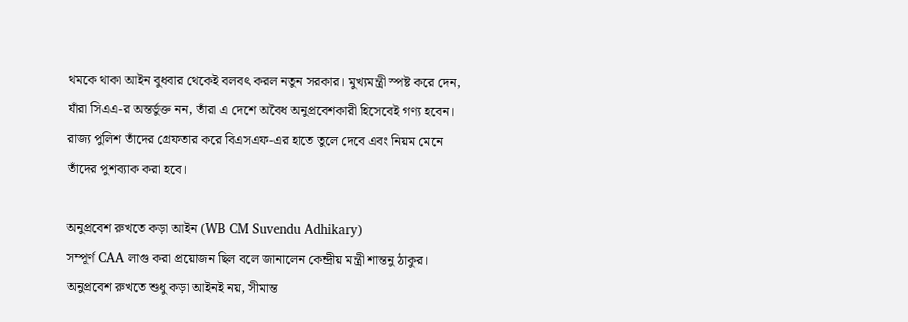থমকে থাকা আইন বুধবার থেকেই বলবৎ করল নতুন সরকার। মুখ্যমন্ত্রী স্পষ্ট করে দেন, যাঁরা সিএএ-র অন্তর্ভুক্ত নন, তাঁরা এ দেশে অবৈধ অনুপ্রবেশকারী হিসেবেই গণ্য হবেন। রাজ্য পুলিশ তাঁদের গ্রেফতার করে বিএসএফ-এর হাতে তুলে দেবে এবং নিয়ম মেনে তাঁদের পুশব্যাক করা হবে।

অনুপ্রবেশ রুখতে কড়া আইন (WB CM Suvendu Adhikary)
সম্পূর্ণ CAA লাগু করা প্রয়োজন ছিল বলে জানালেন কেন্দ্রীয় মন্ত্রী শান্তনু ঠাকুর। অনুপ্রবেশ রুখতে শুধু কড়া আইনই নয়, সীমান্ত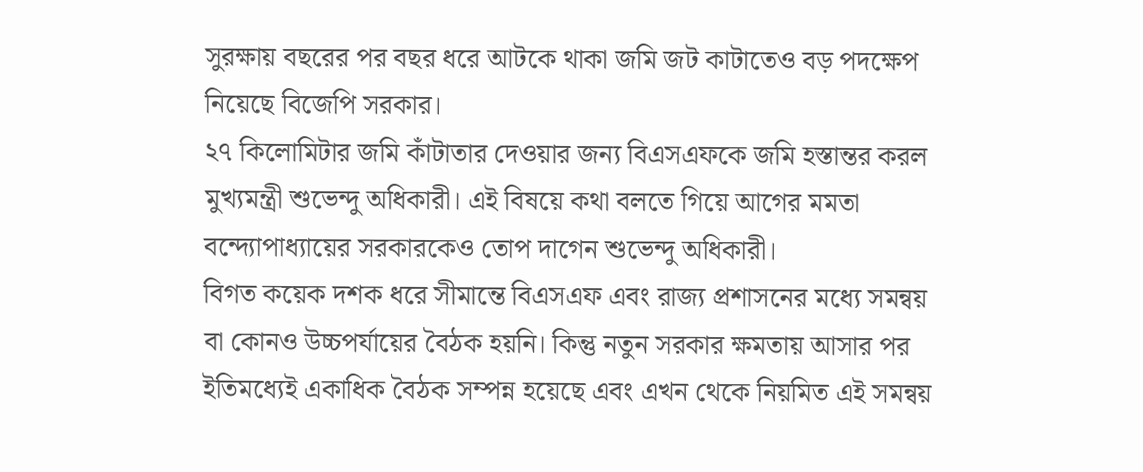সুরক্ষায় বছরের পর বছর ধরে আটকে থাকা জমি জট কাটাতেও বড় পদক্ষেপ নিয়েছে বিজেপি সরকার।
২৭ কিলোমিটার জমি কাঁটাতার দেওয়ার জন্য বিএসএফকে জমি হস্তান্তর করল মুখ্যমন্ত্রী শুভেন্দু অধিকারী। এই বিষয়ে কথা বলতে গিয়ে আগের মমতা বন্দ্যোপাধ্যায়ের সরকারকেও তোপ দাগেন শুভেন্দু অধিকারী।
বিগত কয়েক দশক ধরে সীমান্তে বিএসএফ এবং রাজ্য প্রশাসনের মধ্যে সমন্বয় বা কোনও উচ্চপর্যায়ের বৈঠক হয়নি। কিন্তু নতুন সরকার ক্ষমতায় আসার পর ইতিমধ্যেই একাধিক বৈঠক সম্পন্ন হয়েছে এবং এখন থেকে নিয়মিত এই সমন্বয়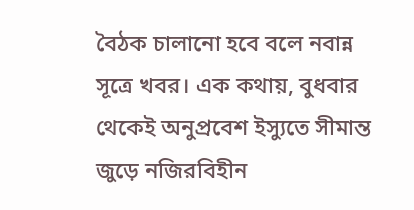বৈঠক চালানো হবে বলে নবান্ন সূত্রে খবর। এক কথায়, বুধবার থেকেই অনুপ্রবেশ ইস্যুতে সীমান্ত জুড়ে নজিরবিহীন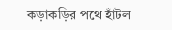কড়াকড়ির পথে হাঁটল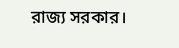রাজ্য সরকার।